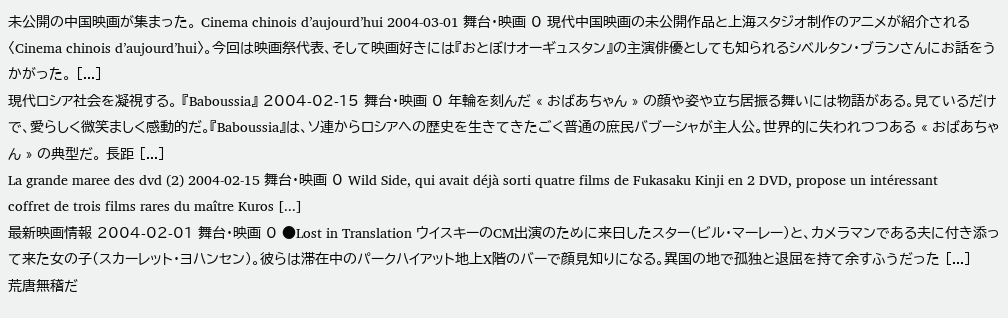未公開の中国映画が集まった。 Cinema chinois d’aujourd’hui 2004-03-01 舞台・映画 0 現代中国映画の未公開作品と上海スタジオ制作のアニメが紹介される〈Cinema chinois d’aujourd’hui〉。今回は映画祭代表、そして映画好きには『おとぼけオーギュスタン』の主演俳優としても知られるシベルタン・ブランさんにお話をうかがった。 [...]
現代ロシア社会を凝視する。 『Baboussia』 2004-02-15 舞台・映画 0 年輪を刻んだ « おばあちゃん » の顔や姿や立ち居振る舞いには物語がある。見ているだけで、愛らしく微笑ましく感動的だ。『Baboussia』は、ソ連からロシアへの歴史を生きてきたごく普通の庶民バブーシャが主人公。世界的に失われつつある « おばあちゃん » の典型だ。 長距 [...]
La grande maree des dvd (2) 2004-02-15 舞台・映画 0 Wild Side, qui avait déjà sorti quatre films de Fukasaku Kinji en 2 DVD, propose un intéressant coffret de trois films rares du maître Kuros [...]
最新映画情報 2004-02-01 舞台・映画 0 ●Lost in Translation ウイスキーのCM出演のために来日したスター(ビル・マーレー)と、カメラマンである夫に付き添って来た女の子(スカーレット・ヨハンセン)。彼らは滞在中のパークハイアット地上X階のバーで顔見知りになる。異国の地で孤独と退屈を持て余すふうだった [...]
荒唐無稽だ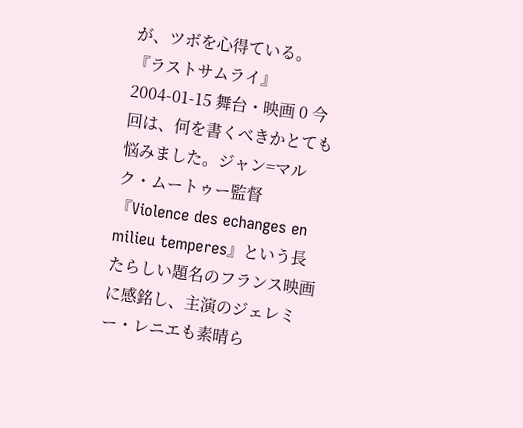が、ツボを心得ている。 『ラストサムライ』 2004-01-15 舞台・映画 0 今回は、何を書くべきかとても悩みました。ジャン=マルク・ムートゥー監督『Violence des echanges en milieu temperes』という長たらしい題名のフランス映画に感銘し、主演のジェレミー・レニエも素晴ら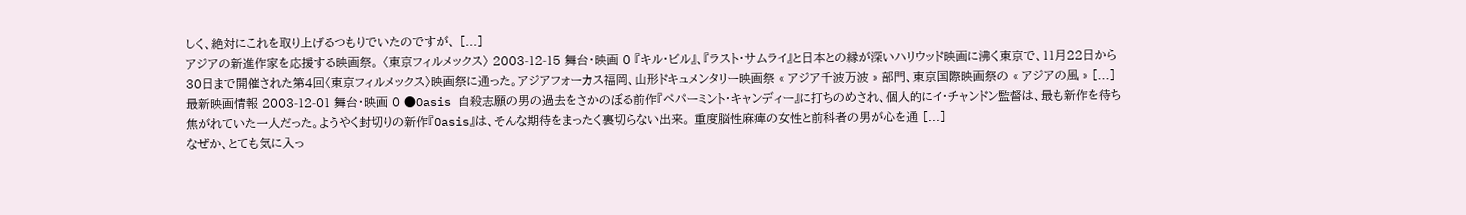しく、絶対にこれを取り上げるつもりでいたのですが、 [...]
アジアの新進作家を応援する映画祭。 〈東京フィルメックス〉 2003-12-15 舞台・映画 0 『キル・ビル』、『ラスト・サムライ』と日本との縁が深いハリウッド映画に沸く東京で、11月22日から30日まで開催された第4回〈東京フィルメックス〉映画祭に通った。アジアフォーカス福岡、山形ドキュメンタリー映画祭 « アジア千波万波 » 部門、東京国際映画祭の « アジアの風 » [...]
最新映画情報 2003-12-01 舞台・映画 0 ●Oasis 自殺志願の男の過去をさかのぼる前作『ペパーミント・キャンディー』に打ちのめされ、個人的にイ・チャンドン監督は、最も新作を待ち焦がれていた一人だった。ようやく封切りの新作『Oasis』は、そんな期待をまったく裏切らない出来。 重度脳性麻痺の女性と前科者の男が心を通 [...]
なぜか、とても気に入っ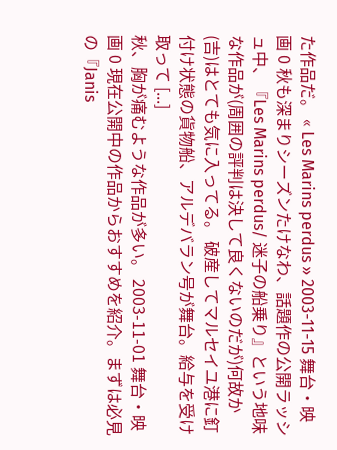た作品だ。 « Les Marins perdus » 2003-11-15 舞台・映画 0 秋も深まりシーズンたけなわ、話題作の公開ラッシュ中、『Les Marins perdus/ 迷子の船乗り』という地味な作品が(周囲の評判は決して良くないのだが)何故か(吉)はとても気に入ってる。 破産してマルセイユ港に釘付け状態の貨物船、アルデバラン号が舞台。給与を受け取って [...]
秋、胸が痛むような作品が多い。 2003-11-01 舞台・映画 0 現在公開中の作品からおすすめを紹介。まずは必見の『Janis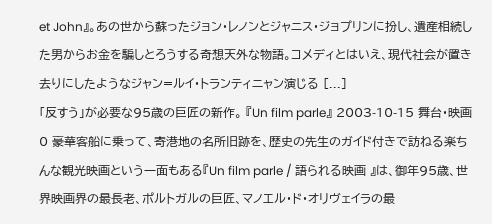et John』。あの世から蘇ったジョン・レノンとジャニス・ジョプリンに扮し、遺産相続した男からお金を騙しとろうする奇想天外な物語。コメディとはいえ、現代社会が置き去りにしたようなジャン=ルイ・トランティニャン演じる [...]
「反すう」が必要な95歳の巨匠の新作。 『Un film parle』 2003-10-15 舞台・映画 0 豪華客船に乗って、寄港地の名所旧跡を、歴史の先生のガイド付きで訪ねる楽ちんな観光映画という一面もある『Un film parle / 語られる映画 』は、御年95歳、世界映画界の最長老、ポルトガルの巨匠、マノエル・ド・オリヴェイラの最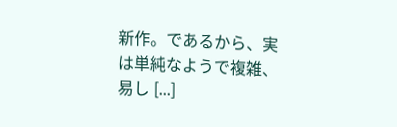新作。であるから、実は単純なようで複雑、易し [...]